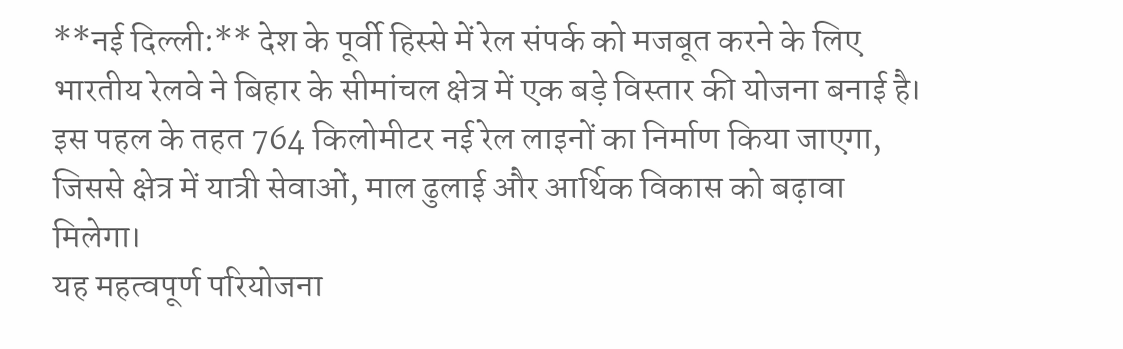**नई दिल्ली:** देश के पूर्वी हिस्से में रेल संपर्क को मजबूत करने के लिए भारतीय रेलवे ने बिहार के सीमांचल क्षेत्र में एक बड़े विस्तार की योजना बनाई है। इस पहल के तहत 764 किलोमीटर नई रेल लाइनों का निर्माण किया जाएगा, जिससे क्षेत्र में यात्री सेवाओं, माल ढुलाई और आर्थिक विकास को बढ़ावा मिलेगा।
यह महत्वपूर्ण परियोजना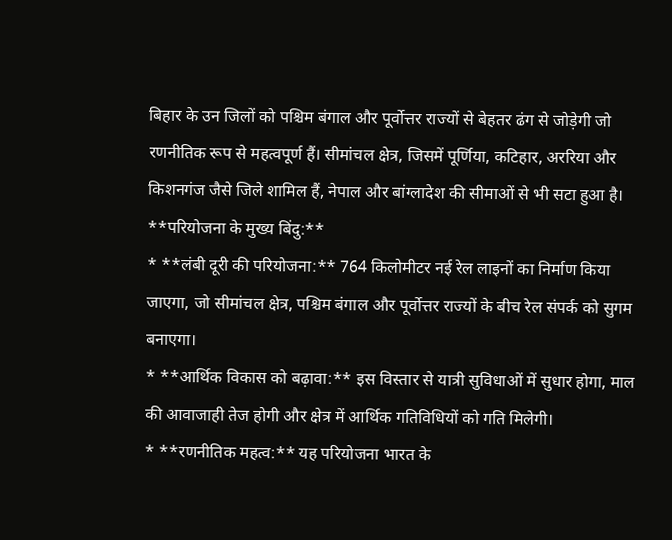बिहार के उन जिलों को पश्चिम बंगाल और पूर्वोत्तर राज्यों से बेहतर ढंग से जोड़ेगी जो रणनीतिक रूप से महत्वपूर्ण हैं। सीमांचल क्षेत्र, जिसमें पूर्णिया, कटिहार, अररिया और किशनगंज जैसे जिले शामिल हैं, नेपाल और बांग्लादेश की सीमाओं से भी सटा हुआ है।
**परियोजना के मुख्य बिंदु:**
* **लंबी दूरी की परियोजना:** 764 किलोमीटर नई रेल लाइनों का निर्माण किया जाएगा, जो सीमांचल क्षेत्र, पश्चिम बंगाल और पूर्वोत्तर राज्यों के बीच रेल संपर्क को सुगम बनाएगा।
* **आर्थिक विकास को बढ़ावा:** इस विस्तार से यात्री सुविधाओं में सुधार होगा, माल की आवाजाही तेज होगी और क्षेत्र में आर्थिक गतिविधियों को गति मिलेगी।
* **रणनीतिक महत्व:** यह परियोजना भारत के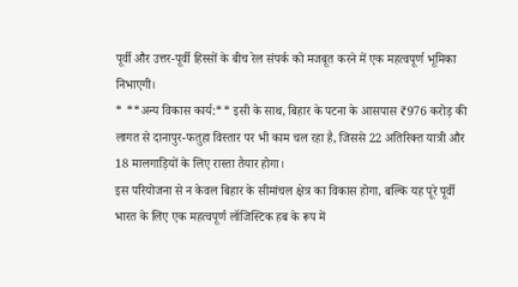पूर्वी और उत्तर-पूर्वी हिस्सों के बीच रेल संपर्क को मजबूत करने में एक महत्वपूर्ण भूमिका निभाएगी।
* **अन्य विकास कार्य:** इसी के साथ, बिहार के पटना के आसपास ₹976 करोड़ की लागत से दानापुर-फतुहा विस्तार पर भी काम चल रहा है, जिससे 22 अतिरिक्त यात्री और 18 मालगाड़ियों के लिए रास्ता तैयार होगा।
इस परियोजना से न केवल बिहार के सीमांचल क्षेत्र का विकास होगा, बल्कि यह पूरे पूर्वी भारत के लिए एक महत्वपूर्ण लॉजिस्टिक हब के रूप में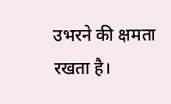उभरने की क्षमता रखता है।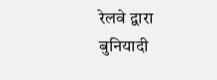रेलवे द्वारा बुनियादी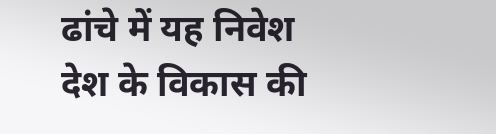ढांचे में यह निवेश देश के विकास की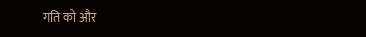गति को और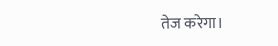तेज करेगा।